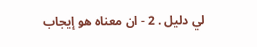لي دليل . 2 - ان معناه هو إيجاب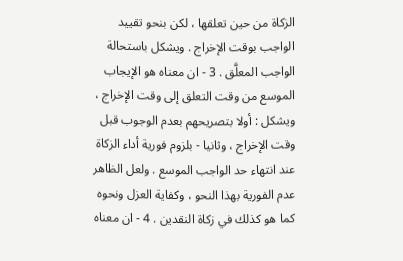الزكاة من حين تعلقها ، لكن بنحو تقييد الواجب بوقت الإخراج . ويشكل باستحالة الواجب المعلَّق . 3 - ان معناه هو الإيجاب الموسع من وقت التعلق إلى وقت الإخراج ، ويشكل : أولا بتصريحهم بعدم الوجوب قبل وقت الإخراج ، وثانيا - بلزوم فورية أداء الزكاة عند انتهاء حد الواجب الموسع . ولعل الظاهر عدم الفورية بهذا النحو ، وكفاية العزل ونحوه كما هو كذلك في زكاة النقدين . 4 - ان معناه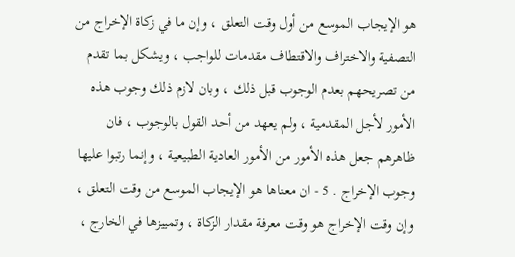هو الإيجاب الموسع من أول وقت التعلق ، وإن ما في زكاة الإخراج من التصفية والاختراف والاقتطاف مقدمات للواجب ، ويشكل بما تقدم من تصريحهم بعدم الوجوب قبل ذلك ، وبان لازم ذلك وجوب هذه الأمور لأجل المقدمية ، ولم يعهد من أحد القول بالوجوب ، فان ظاهرهم جعل هذه الأمور من الأمور العادية الطبيعية ، وإنما رتبوا عليها وجوب الإخراج . 5 - ان معناها هو الإيجاب الموسع من وقت التعلق ، وإن وقت الإخراج هو وقت معرفة مقدار الزكاة ، وتمييزها في الخارج ،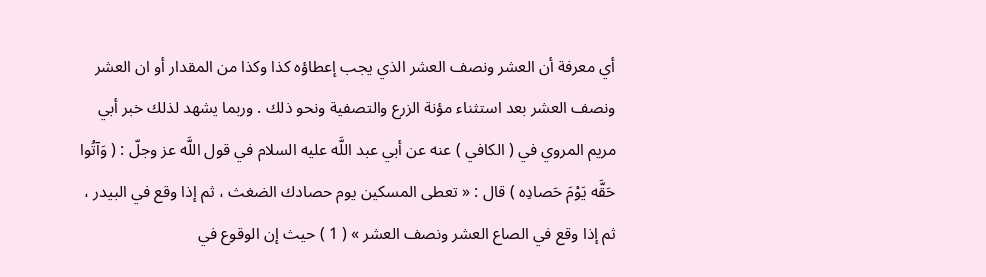أي معرفة أن العشر ونصف العشر الذي يجب إعطاؤه كذا وكذا من المقدار أو ان العشر ونصف العشر بعد استثناء مؤنة الزرع والتصفية ونحو ذلك . وربما يشهد لذلك خبر أبي مريم المروي في ( الكافي ) عنه عن أبي عبد اللَّه عليه السلام في قول اللَّه عز وجلّ : ( وَآتُوا حَقَّه يَوْمَ حَصادِه ) قال : « تعطى المسكين يوم حصادك الضغث ، ثم إذا وقع في البيدر ، ثم إذا وقع في الصاع العشر ونصف العشر » ( 1 ) حيث إن الوقوع في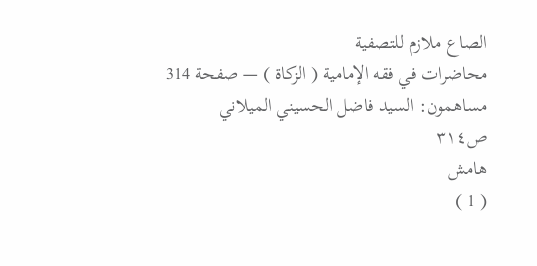الصاع ملازم للتصفية
محاضرات في فقه الإمامية ( الزكاة ) — صفحة 314
مساهمون: السيد فاضل الحسيني الميلاني
ص٣١٤
هامش
( 1 )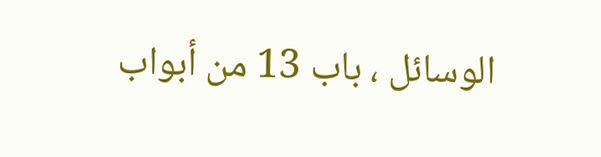الوسائل ، باب 13 من أبواب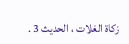زكاة الغلات ، الحديث 3 .